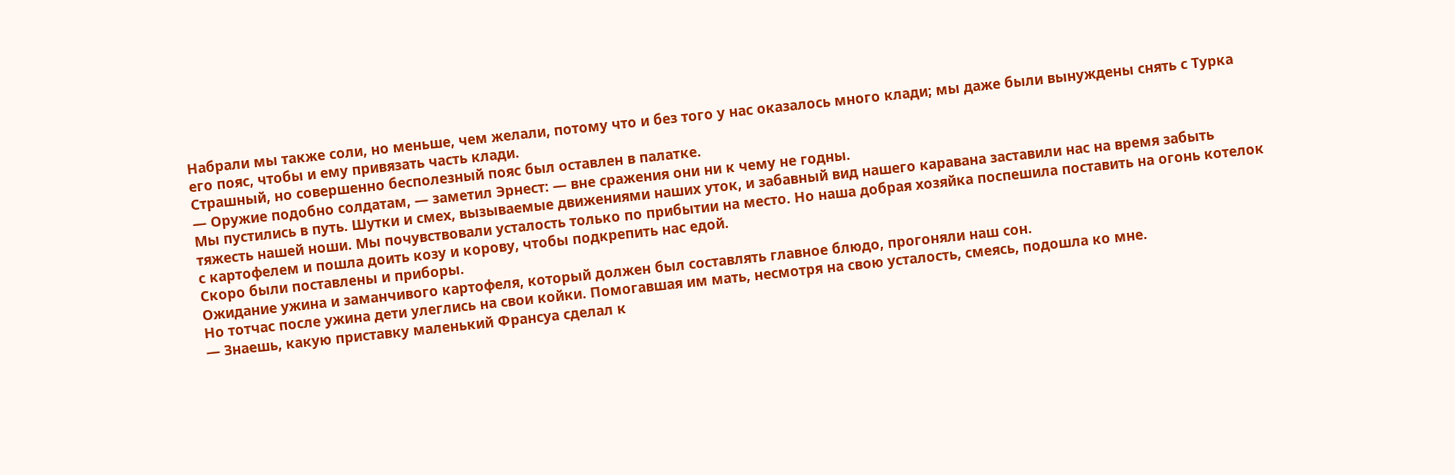Набрали мы также соли, но меньше, чем желали, потому что и без того у нас оказалось много клади; мы даже были вынуждены снять с Турка его пояс, чтобы и ему привязать часть клади.
Страшный, но совершенно бесполезный пояс был оставлен в палатке.
— Оружие подобно солдатам, — заметил Эрнест: — вне сражения они ни к чему не годны.
Мы пустились в путь. Шутки и смех, вызываемые движениями наших уток, и забавный вид нашего каравана заставили нас на время забыть тяжесть нашей ноши. Мы почувствовали усталость только по прибытии на место. Но наша добрая хозяйка поспешила поставить на огонь котелок с картофелем и пошла доить козу и корову, чтобы подкрепить нас едой.
Скоро были поставлены и приборы.
Ожидание ужина и заманчивого картофеля, который должен был составлять главное блюдо, прогоняли наш сон.
Но тотчас после ужина дети улеглись на свои койки. Помогавшая им мать, несмотря на свою усталость, смеясь, подошла ко мне.
— Знаешь, какую приставку маленький Франсуа сделал к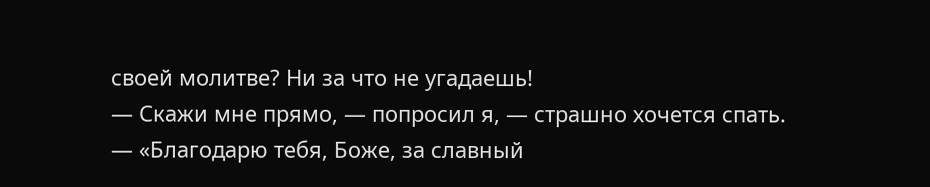своей молитве? Ни за что не угадаешь!
— Скажи мне прямо, — попросил я, — страшно хочется спать.
— «Благодарю тебя, Боже, за славный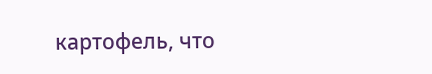картофель, что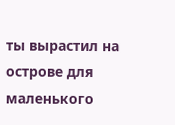ты вырастил на острове для маленького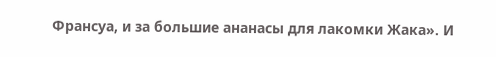Франсуа, и за большие ананасы для лакомки Жака». И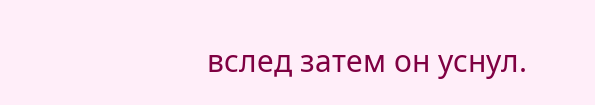вслед затем он уснул.